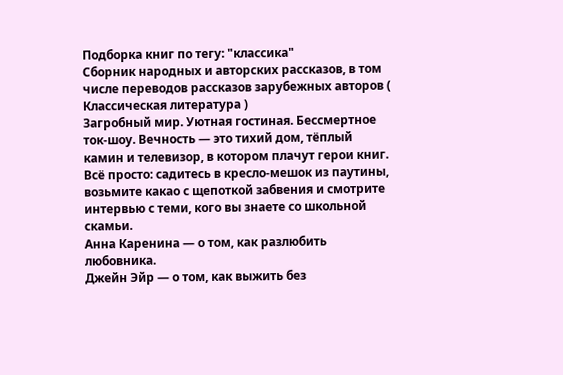Подборка книг по тегу: "классика"
Сборник народных и авторских рассказов, в том числе переводов рассказов зарубежных авторов ( Классическая литература )
Загробный мир. Уютная гостиная. Бессмертное ток-шоу. Вечность — это тихий дом, тёплый камин и телевизор, в котором плачут герои книг.
Всё просто: садитесь в кресло-мешок из паутины, возьмите какао с щепоткой забвения и смотрите интервью с теми, кого вы знаете со школьной скамьи.
Анна Каренина — о том, как разлюбить любовника.
Джейн Эйр — о том, как выжить без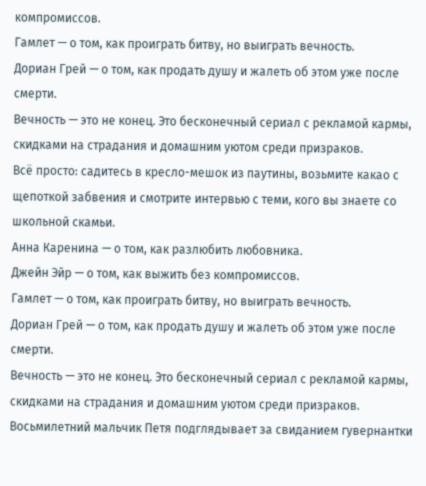компромиссов.
Гамлет — о том, как проиграть битву, но выиграть вечность.
Дориан Грей — о том, как продать душу и жалеть об этом уже после смерти.
Вечность — это не конец. Это бесконечный сериал с рекламой кармы, скидками на страдания и домашним уютом среди призраков.
Всё просто: садитесь в кресло-мешок из паутины, возьмите какао с щепоткой забвения и смотрите интервью с теми, кого вы знаете со школьной скамьи.
Анна Каренина — о том, как разлюбить любовника.
Джейн Эйр — о том, как выжить без компромиссов.
Гамлет — о том, как проиграть битву, но выиграть вечность.
Дориан Грей — о том, как продать душу и жалеть об этом уже после смерти.
Вечность — это не конец. Это бесконечный сериал с рекламой кармы, скидками на страдания и домашним уютом среди призраков.
Восьмилетний мальчик Петя подглядывает за свиданием гувернантки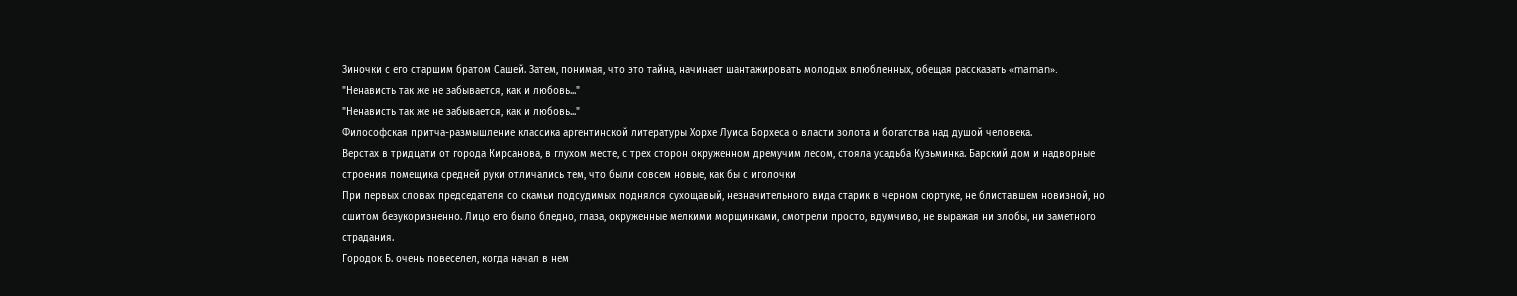Зиночки с его старшим братом Сашей. Затем, понимая, что это тайна, начинает шантажировать молодых влюбленных, обещая рассказать «maman».
"Ненависть так же не забывается, как и любовь..."
"Ненависть так же не забывается, как и любовь..."
Философская притча-размышление классика аргентинской литературы Хорхе Луиса Борхеса о власти золота и богатства над душой человека.
Верстах в тридцати от города Кирсанова, в глухом месте, с трех сторон окруженном дремучим лесом, стояла усадьба Кузьминка. Барский дом и надворные строения помещика средней руки отличались тем, что были совсем новые, как бы с иголочки
При первых словах председателя со скамьи подсудимых поднялся сухощавый, незначительного вида старик в черном сюртуке, не блиставшем новизной, но сшитом безукоризненно. Лицо его было бледно, глаза, окруженные мелкими морщинками, смотрели просто, вдумчиво, не выражая ни злобы, ни заметного страдания.
Городок Б. очень повеселел, когда начал в нем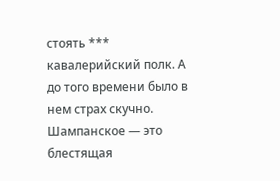стоять *** кавалерийский полк. А до того времени было в нем страх скучно.
Шампанское — это блестящая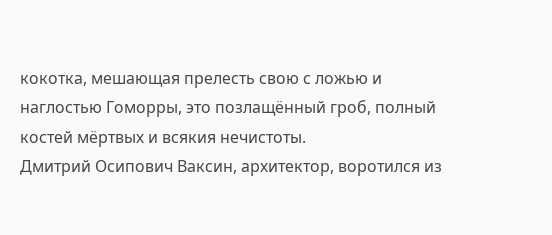кокотка, мешающая прелесть свою с ложью и наглостью Гоморры, это позлащённый гроб, полный костей мёртвых и всякия нечистоты.
Дмитрий Осипович Ваксин, архитектор, воротился из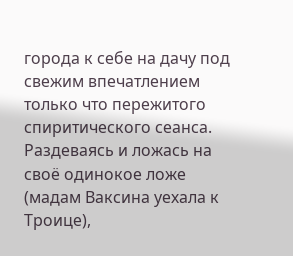города к себе на дачу под свежим впечатлением только что пережитого спиритического сеанса. Раздеваясь и ложась на своё одинокое ложе (мадам Ваксина уехала к Троице),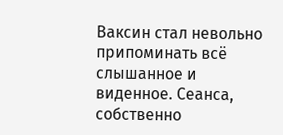Ваксин стал невольно припоминать всё слышанное и виденное. Сеанса, собственно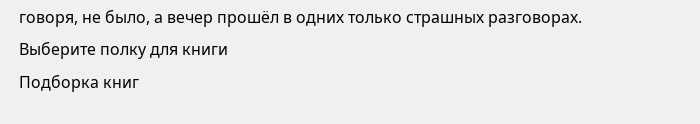говоря, не было, а вечер прошёл в одних только страшных разговорах.
Выберите полку для книги
Подборка книг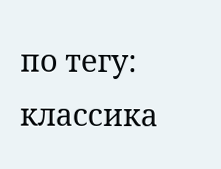по тегу: классика